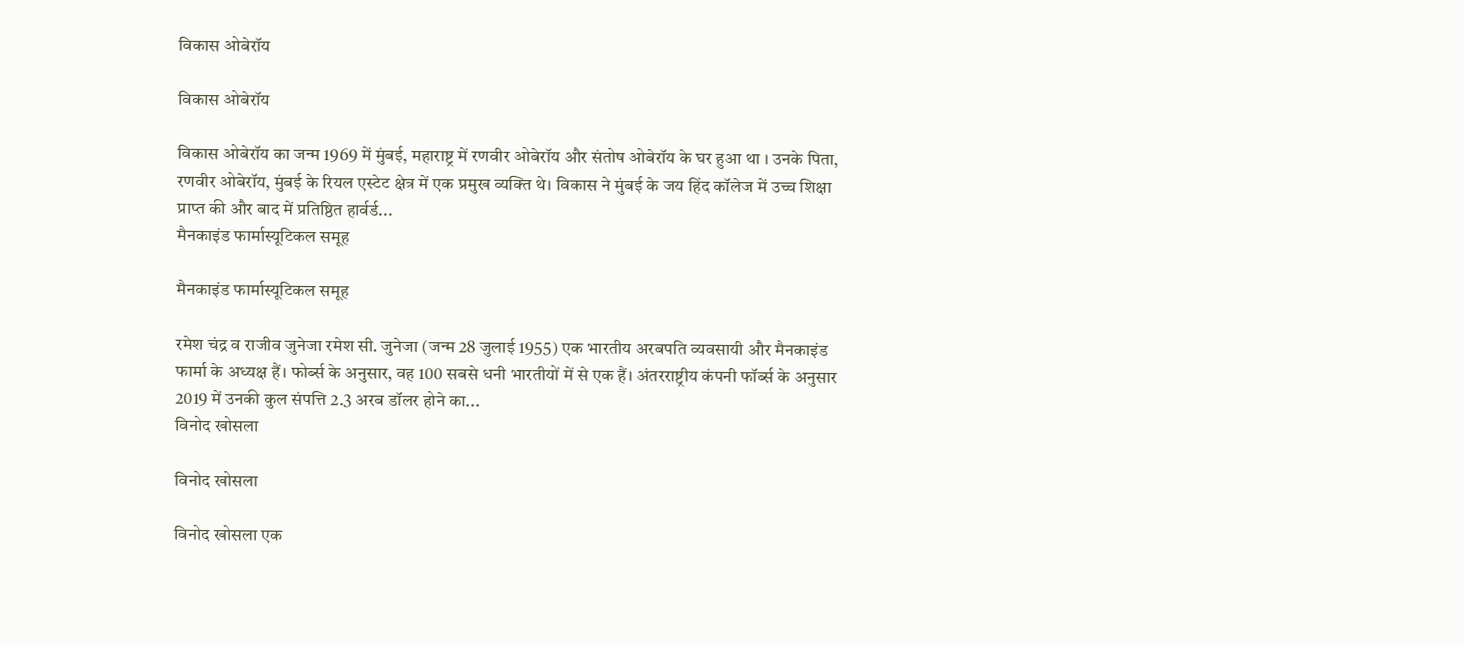विकास ओबेरॉय

विकास ओबेरॉय

विकास ओबेरॉय का जन्म 1969 में मुंबई, महाराष्ट्र में रणवीर ओबेरॉय और संतोष ओबेरॉय के घर हुआ था । उनके पिता, रणवीर ओबेरॉय, मुंबई के रियल एस्टेट क्षेत्र में एक प्रमुख व्यक्ति थे। विकास ने मुंबई के जय हिंद कॉलेज में उच्च शिक्षा प्राप्त की और बाद में प्रतिष्ठित हार्वर्ड...
मैनकाइंड फार्मास्यूटिकल समूह

मैनकाइंड फार्मास्यूटिकल समूह

रमेश चंद्र व राजीव जुनेजा रमेश सी. जुनेजा (जन्म 28 जुलाई 1955) एक भारतीय अरबपति व्यवसायी और मैनकाइंड फार्मा के अध्यक्ष हैं। फोर्ब्स के अनुसार, वह 100 सबसे धनी भारतीयों में से एक हैं। अंतरराष्ट्रीय कंपनी फॉर्ब्स के अनुसार 2019 में उनकी कुल संपत्ति 2.3 अरब डॉलर होने का...
विनोद खोसला

विनोद खोसला

विनोद खोसला एक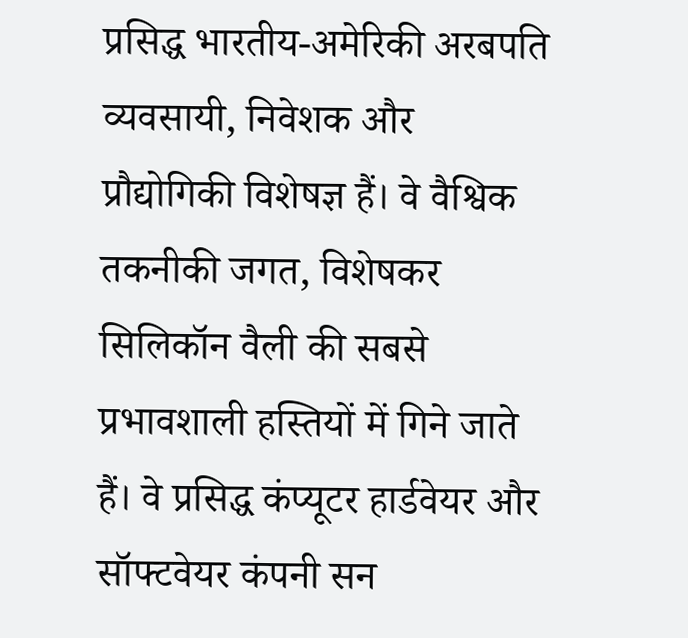प्रसिद्ध भारतीय-अमेरिकी अरबपति व्यवसायी, निवेशक और प्रौद्योगिकी विशेषज्ञ हैं। वे वैश्विक तकनीकी जगत, विशेषकर सिलिकॉन वैली की सबसे प्रभावशाली हस्तियों में गिने जाते हैं। वे प्रसिद्ध कंप्यूटर हार्डवेयर और सॉफ्टवेयर कंपनी सन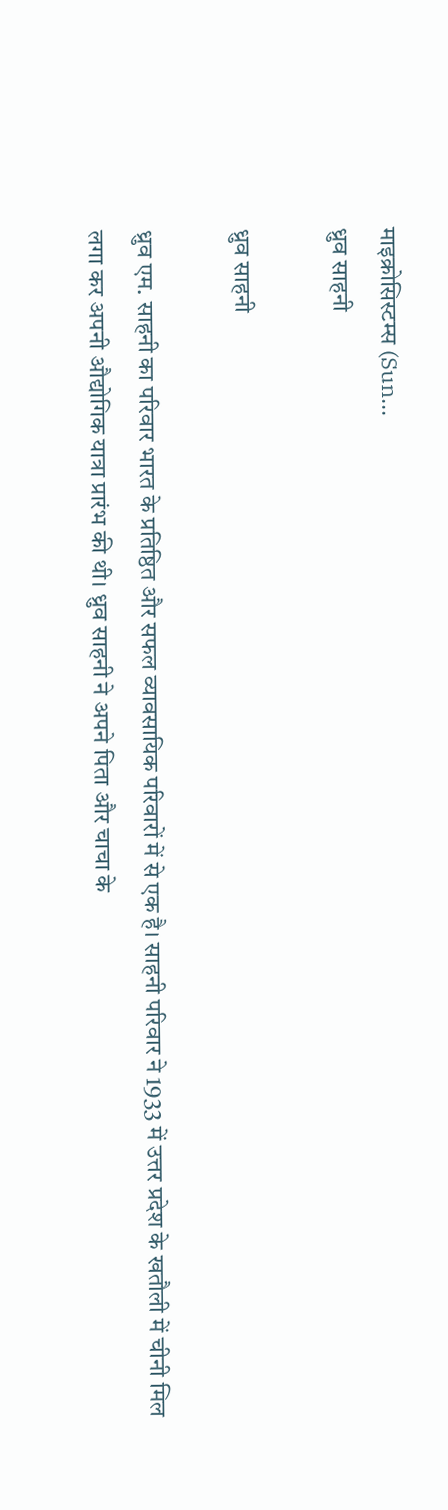माइक्रोसिस्टम्स (Sun...
ध्रुव साहनी

ध्रुव साहनी

ध्रुव एम. साहनी का परिवार भारत के प्रतिष्ठित और सफल व्यावसायिक परिवारों में से एक है। साहनी परिवार ने 1933 में उत्तर प्रदेश के खतौली में चीनी मिल लगा कर अपनी औद्योगिक यात्रा प्रारंभ की थी। ध्रुव साहनी ने अपने पिता और चाचा के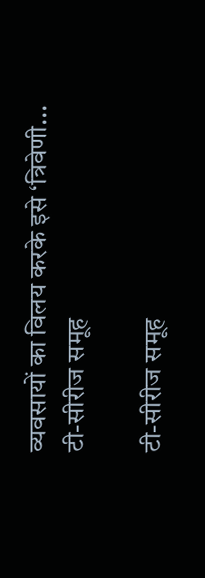व्यवसायों का विलय करके इसे ‘त्रिवेणी...
टी-सीरीज समूह

टी-सीरीज समूह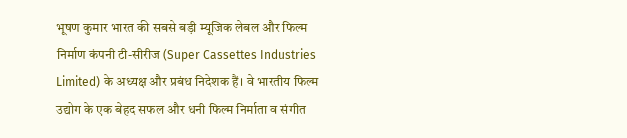भूषण कुमार भारत की सबसे बड़ी म्यूजिक लेबल और फिल्म निर्माण कंपनी टी-सीरीज (Super Cassettes Industries Limited) के अध्यक्ष और प्रबंध निदेशक हैं। वे भारतीय फिल्म उद्योग के एक बेहद सफल और धनी फिल्म निर्माता व संगीत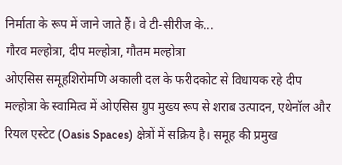निर्माता के रूप में जाने जाते हैं। वे टी-सीरीज के...
गौरव मल्होत्रा, दीप मल्होत्रा, गौतम मल्होत्रा                                                                                                      ओएसिस समूहशिरोमणि अकाली दल के फरीदकोट से विधायक रहे दीप मल्होत्रा के स्वामित्व में ओएसिस ग्रुप मुख्य रूप से शराब उत्पादन, एथेनॉल और रियल एस्टेट (Oasis Spaces) क्षेत्रों में सक्रिय है। समूह की प्रमुख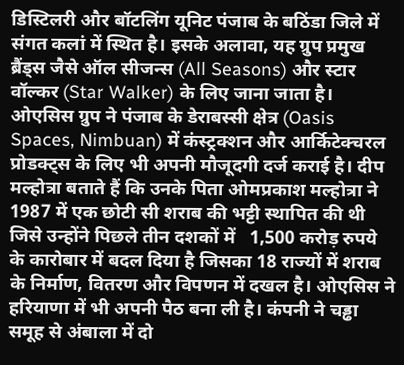डिस्टिलरी और बॉटलिंग यूनिट पंजाब के बठिंडा जिले में संगत कलां में स्थित है। इसके अलावा, यह ग्रुप प्रमुख ब्रैंड्स जैसे ऑल सीजन्स (All Seasons) और स्टार वॉल्कर (Star Walker) के लिए जाना जाता है। ओएसिस ग्रुप ने पंजाब के डेराबस्सी क्षेत्र (Oasis Spaces, Nimbuan) में कंस्ट्रक्शन और आर्किटेक्चरल प्रोडक्ट्स के लिए भी अपनी मौजूदगी दर्ज कराई है। दीप मल्होत्रा बताते हैं कि उनके पिता ओमप्रकाश मल्होत्रा ने 1987 में एक छोटी सी शराब की भट्टी स्थापित की थी जिसे उन्होंने पिछले तीन दशकों में   1,500 करोड़ रुपये के कारोबार में बदल दिया है जिसका 18 राज्यों में शराब के निर्माण, वितरण और विपणन में दखल है। ओएसिस ने हरियाणा में भी अपनी पैठ बना ली है। कंपनी ने चड्ढा समूह से अंबाला में दो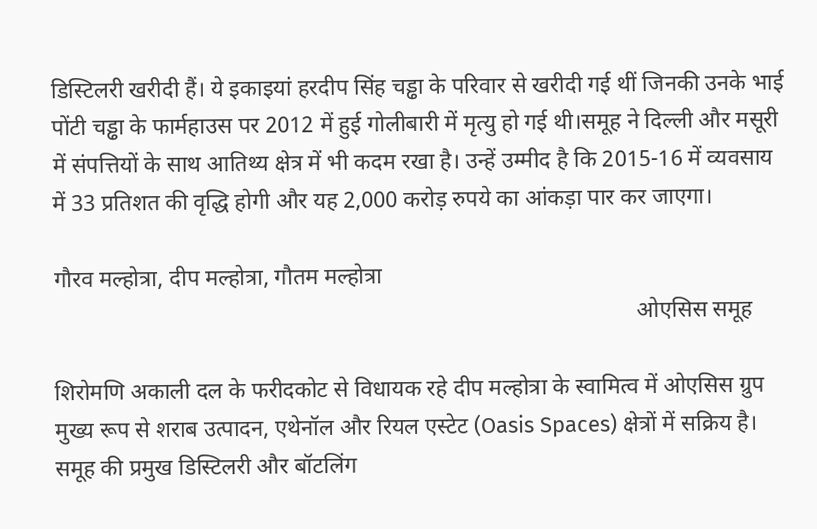डिस्टिलरी खरीदी हैं। ये इकाइयां हरदीप सिंह चड्ढा के परिवार से खरीदी गई थीं जिनकी उनके भाई पोंटी चड्ढा के फार्महाउस पर 2012 में हुई गोलीबारी में मृत्यु हो गई थी।समूह ने दिल्ली और मसूरी में संपत्तियों के साथ आतिथ्य क्षेत्र में भी कदम रखा है। उन्हें उम्मीद है कि 2015-16 में व्यवसाय में 33 प्रतिशत की वृद्धि होगी और यह 2,000 करोड़ रुपये का आंकड़ा पार कर जाएगा।

गौरव मल्होत्रा, दीप मल्होत्रा, गौतम मल्होत्रा
                                                                                                      ओएसिस समूह

शिरोमणि अकाली दल के फरीदकोट से विधायक रहे दीप मल्होत्रा के स्वामित्व में ओएसिस ग्रुप मुख्य रूप से शराब उत्पादन, एथेनॉल और रियल एस्टेट (Oasis Spaces) क्षेत्रों में सक्रिय है। समूह की प्रमुख डिस्टिलरी और बॉटलिंग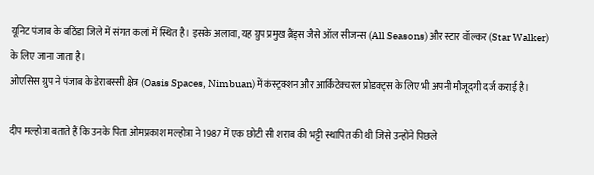यूनिट पंजाब के बठिंडा जिले में संगत कलां में स्थित है। इसके अलावा, यह ग्रुप प्रमुख ब्रैंड्स जैसे ऑल सीजन्स (All Seasons) और स्टार वॉल्कर (Star Walker) के लिए जाना जाता है।
ओएसिस ग्रुप ने पंजाब के डेराबस्सी क्षेत्र (Oasis Spaces, Nimbuan) में कंस्ट्रक्शन और आर्किटेक्चरल प्रोडक्ट्स के लिए भी अपनी मौजूदगी दर्ज कराई है।

दीप मल्होत्रा बताते हैं कि उनके पिता ओमप्रकाश मल्होत्रा ने 1987 में एक छोटी सी शराब की भट्टी स्थापित की थी जिसे उन्होंने पिछले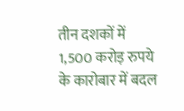तीन दशकों में   1,500 करोड़ रुपये के कारोबार में बदल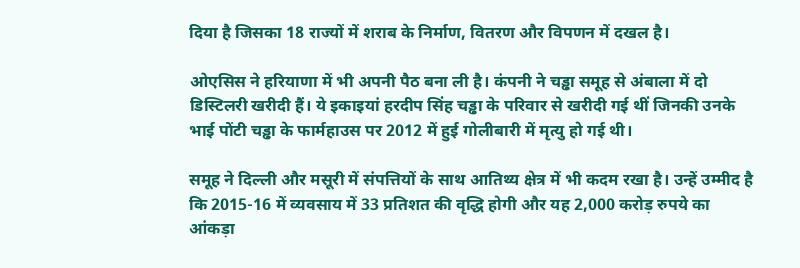दिया है जिसका 18 राज्यों में शराब के निर्माण, वितरण और विपणन में दखल है।

ओएसिस ने हरियाणा में भी अपनी पैठ बना ली है। कंपनी ने चड्ढा समूह से अंबाला में दो डिस्टिलरी खरीदी हैं। ये इकाइयां हरदीप सिंह चड्ढा के परिवार से खरीदी गई थीं जिनकी उनके भाई पोंटी चड्ढा के फार्महाउस पर 2012 में हुई गोलीबारी में मृत्यु हो गई थी।

समूह ने दिल्ली और मसूरी में संपत्तियों के साथ आतिथ्य क्षेत्र में भी कदम रखा है। उन्हें उम्मीद है कि 2015-16 में व्यवसाय में 33 प्रतिशत की वृद्धि होगी और यह 2,000 करोड़ रुपये का आंकड़ा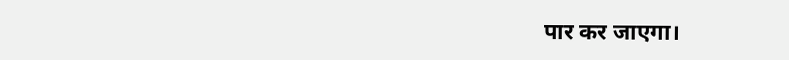पार कर जाएगा।